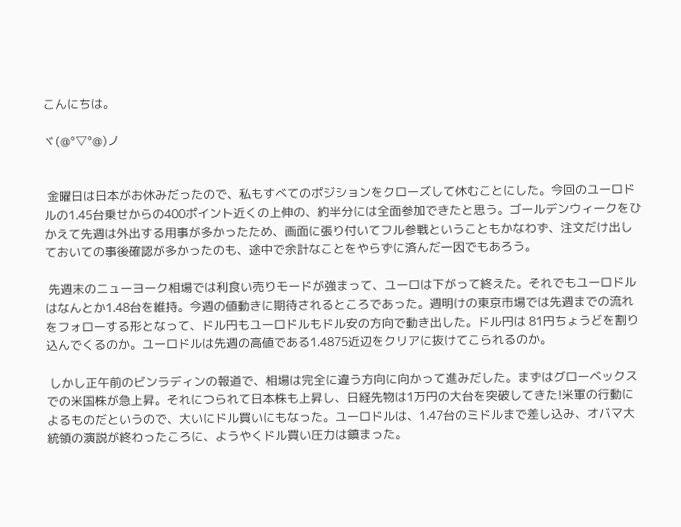こんにちは。

ヾ(@°▽°@)ノ


 金曜日は日本がお休みだったので、私もすべてのポジションをクローズして休むことにした。今回のユーロドルの1.45台乗せからの400ポイント近くの上伸の、約半分には全面参加できたと思う。ゴールデンウィークをひかえて先週は外出する用事が多かったため、画面に張り付いてフル参戦ということもかなわず、注文だけ出しておいての事後確認が多かったのも、途中で余計なことをやらずに済んだ一因でもあろう。

 先週末のニューヨーク相場では利食い売りモードが強まって、ユーロは下がって終えた。それでもユーロドルはなんとか1.48台を維持。今週の値動きに期待されるところであった。週明けの東京市場では先週までの流れをフォローする形となって、ドル円もユーロドルもドル安の方向で動き出した。ドル円は 81円ちょうどを割り込んでくるのか。ユーロドルは先週の高値である1.4875近辺をクリアに抜けてこられるのか。

 しかし正午前のビンラディンの報道で、相場は完全に違う方向に向かって進みだした。まずはグローベックスでの米国株が急上昇。それにつられて日本株も上昇し、日経先物は1万円の大台を突破してきた!米軍の行動によるものだというので、大いにドル買いにもなった。ユーロドルは、1.47台のミドルまで差し込み、オバマ大統領の演説が終わったころに、ようやくドル買い圧力は鎮まった。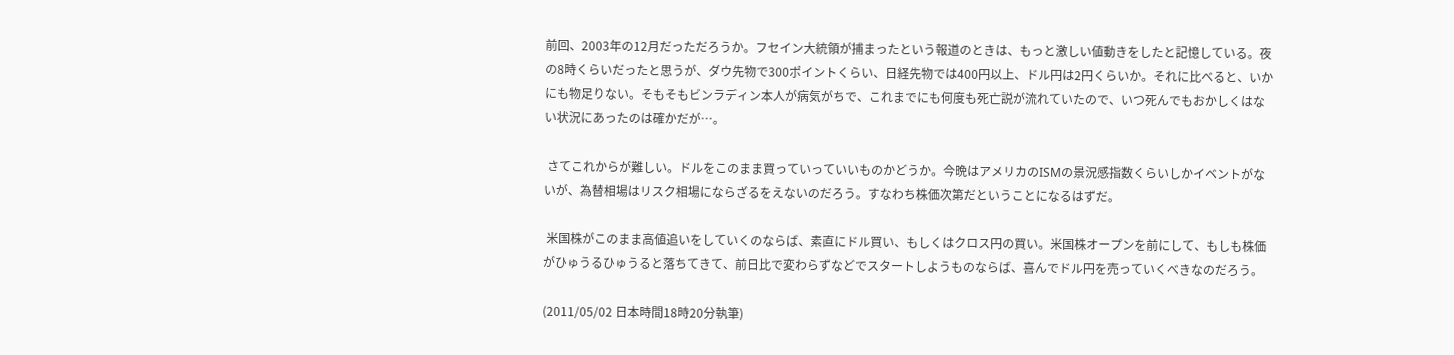前回、2003年の12月だっただろうか。フセイン大統領が捕まったという報道のときは、もっと激しい値動きをしたと記憶している。夜の8時くらいだったと思うが、ダウ先物で300ポイントくらい、日経先物では400円以上、ドル円は2円くらいか。それに比べると、いかにも物足りない。そもそもビンラディン本人が病気がちで、これまでにも何度も死亡説が流れていたので、いつ死んでもおかしくはない状況にあったのは確かだが…。

 さてこれからが難しい。ドルをこのまま買っていっていいものかどうか。今晩はアメリカのISMの景況感指数くらいしかイベントがないが、為替相場はリスク相場にならざるをえないのだろう。すなわち株価次第だということになるはずだ。

 米国株がこのまま高値追いをしていくのならば、素直にドル買い、もしくはクロス円の買い。米国株オープンを前にして、もしも株価がひゅうるひゅうると落ちてきて、前日比で変わらずなどでスタートしようものならば、喜んでドル円を売っていくべきなのだろう。

(2011/05/02 日本時間18時20分執筆)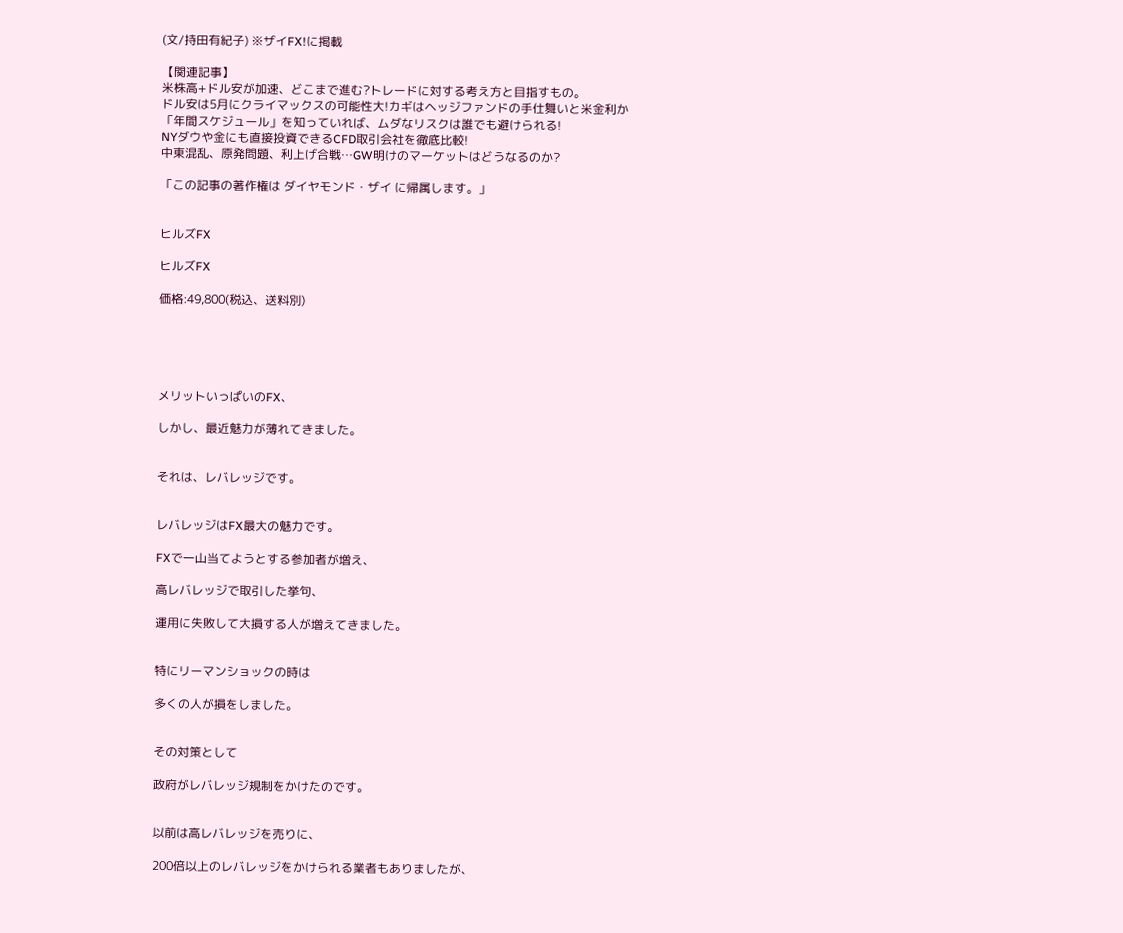(文/持田有紀子) ※ザイFX!に掲載

【関連記事】
米株高+ドル安が加速、どこまで進む?トレードに対する考え方と目指すもの。
ドル安は5月にクライマックスの可能性大!カギはヘッジファンドの手仕舞いと米金利か
「年間スケジュール」を知っていれば、ムダなリスクは誰でも避けられる!
NYダウや金にも直接投資できるCFD取引会社を徹底比較!
中東混乱、原発問題、利上げ合戦…GW明けのマーケットはどうなるのか?

「この記事の著作権は ダイヤモンド・ザイ に帰属します。」


ヒルズFX

ヒルズFX

価格:49,800(税込、送料別)





メリットいっぱいのFX、

しかし、最近魅力が薄れてきました。


それは、レバレッジです。


レバレッジはFX最大の魅力です。

FXで一山当てようとする参加者が増え、

高レバレッジで取引した挙句、

運用に失敗して大損する人が増えてきました。


特にリーマンショックの時は

多くの人が損をしました。


その対策として

政府がレバレッジ規制をかけたのです。


以前は高レバレッジを売りに、

200倍以上のレバレッジをかけられる業者もありましたが、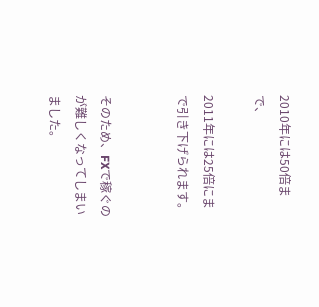2010年には50倍まで、

2011年には25倍にまで引き下げられます。


そのため、FXで稼ぐのが難しくなってしまいました。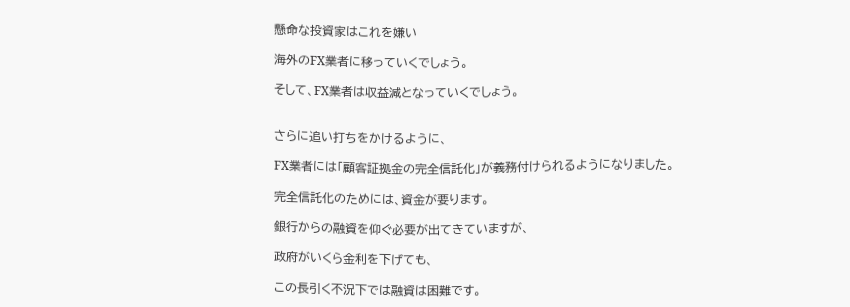懸命な投資家はこれを嫌い

海外のFX業者に移っていくでしょう。

そして、FX業者は収益減となっていくでしょう。


さらに追い打ちをかけるように、

FX業者には「顧客証拠金の完全信託化」が義務付けられるようになりました。

完全信託化のためには、資金が要ります。

銀行からの融資を仰ぐ必要が出てきていますが、

政府がいくら金利を下げても、

この長引く不況下では融資は困難です。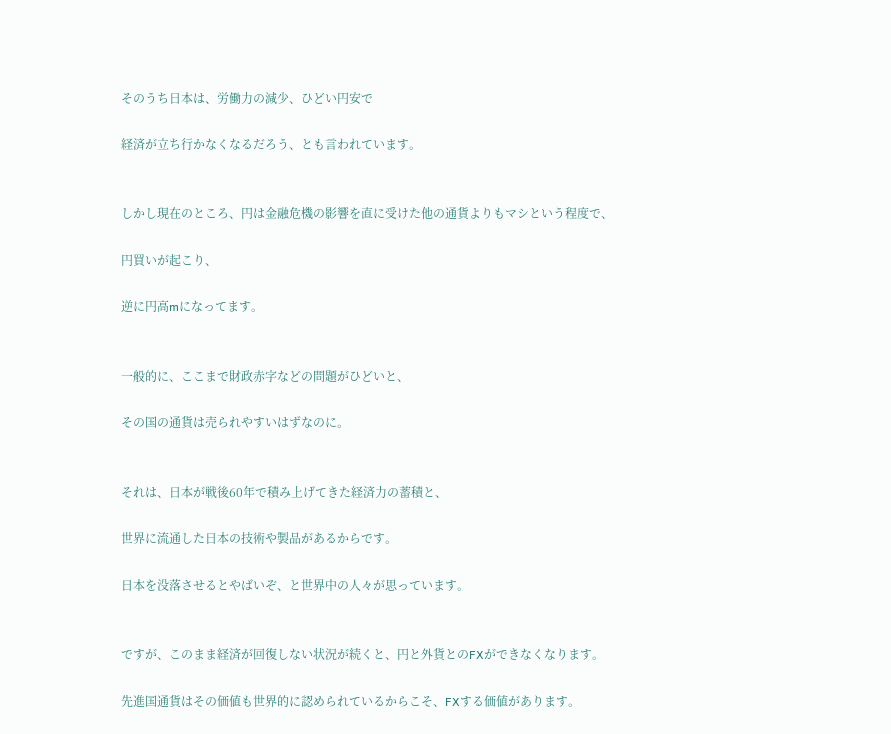そのうち日本は、労働力の減少、ひどい円安で

経済が立ち行かなくなるだろう、とも言われています。


しかし現在のところ、円は金融危機の影響を直に受けた他の通貨よりもマシという程度で、

円買いが起こり、

逆に円高mになってます。


一般的に、ここまで財政赤字などの問題がひどいと、

その国の通貨は売られやすいはずなのに。


それは、日本が戦後60年で積み上げてきた経済力の蓄積と、

世界に流通した日本の技術や製品があるからです。

日本を没落させるとやばいぞ、と世界中の人々が思っています。


ですが、このまま経済が回復しない状況が続くと、円と外貨とのFXができなくなります。

先進国通貨はその価値も世界的に認められているからこそ、FXする価値があります。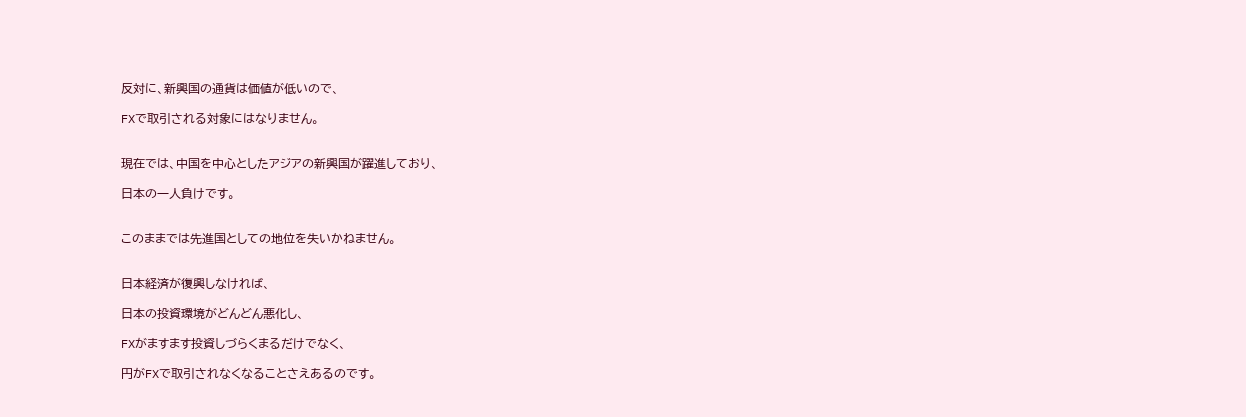反対に、新興国の通貨は価値が低いので、

FXで取引される対象にはなりません。


現在では、中国を中心としたアジアの新興国が躍進しており、

日本の一人負けです。


このままでは先進国としての地位を失いかねません。


日本経済が復興しなければ、

日本の投資環境がどんどん悪化し、

FXがますます投資しづらくまるだけでなく、

円がFXで取引されなくなることさえあるのです。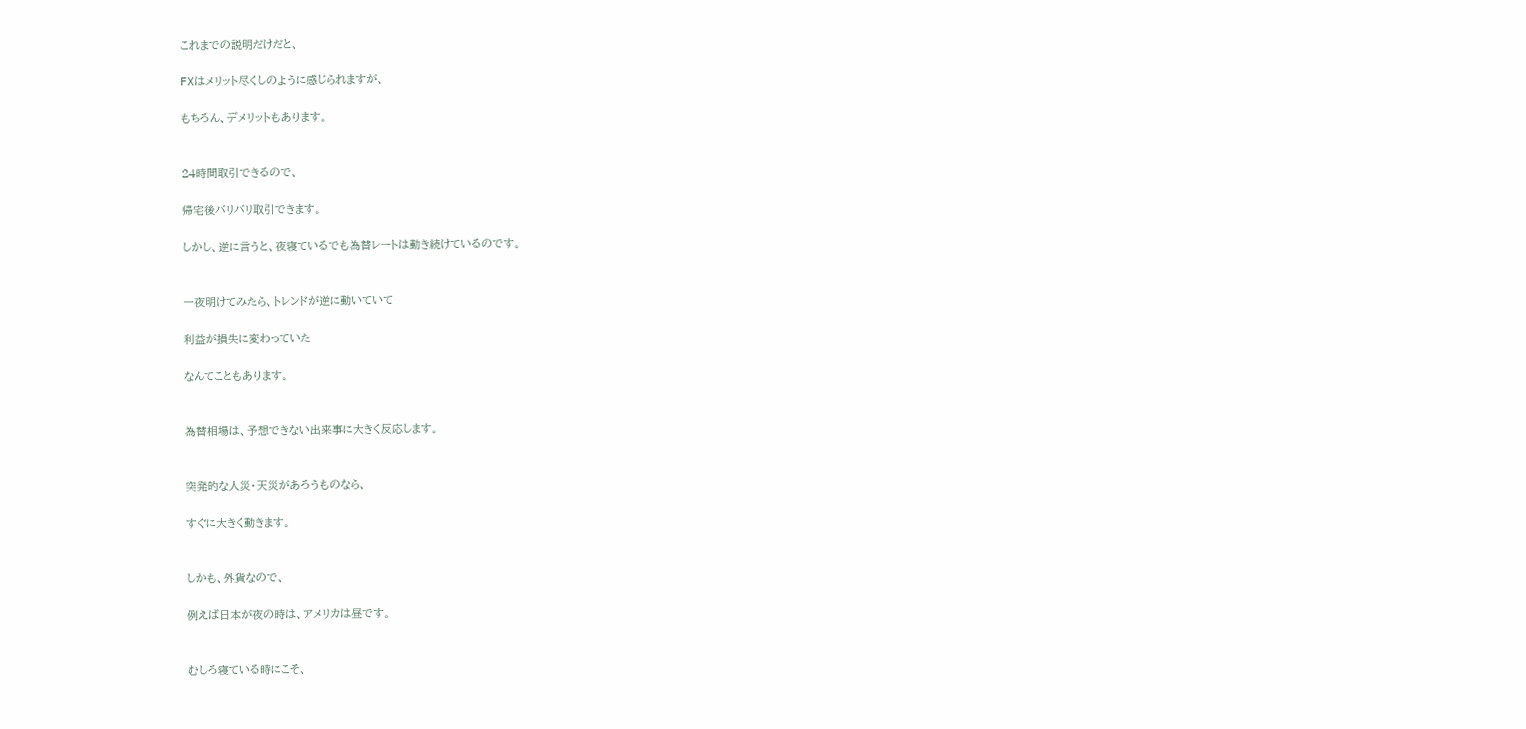これまでの説明だけだと、

FXはメリット尽くしのように感じられますが、

もちろん、デメリットもあります。


24時間取引できるので、

帰宅後バリバリ取引できます。

しかし、逆に言うと、夜寝ているでも為替レートは動き続けているのです。


一夜明けてみたら、トレンドが逆に動いていて

利益が損失に変わっていた

なんてこともあります。


為替相場は、予想できない出来事に大きく反応します。


突発的な人災・天災があろうものなら、

すぐに大きく動きます。


しかも、外貨なので、

例えば日本が夜の時は、アメリカは昼です。


むしろ寝ている時にこそ、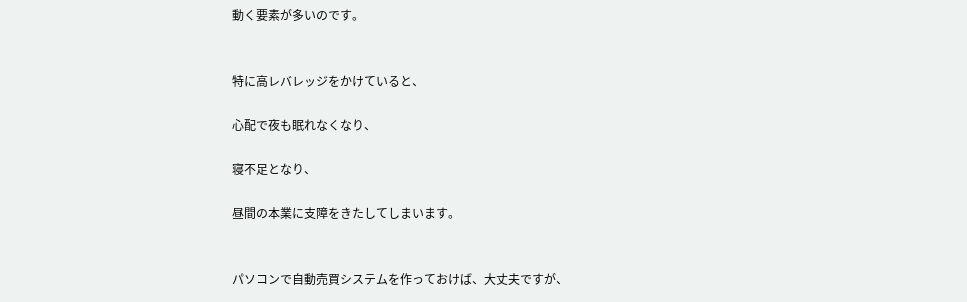動く要素が多いのです。


特に高レバレッジをかけていると、

心配で夜も眠れなくなり、

寝不足となり、

昼間の本業に支障をきたしてしまいます。


パソコンで自動売買システムを作っておけば、大丈夫ですが、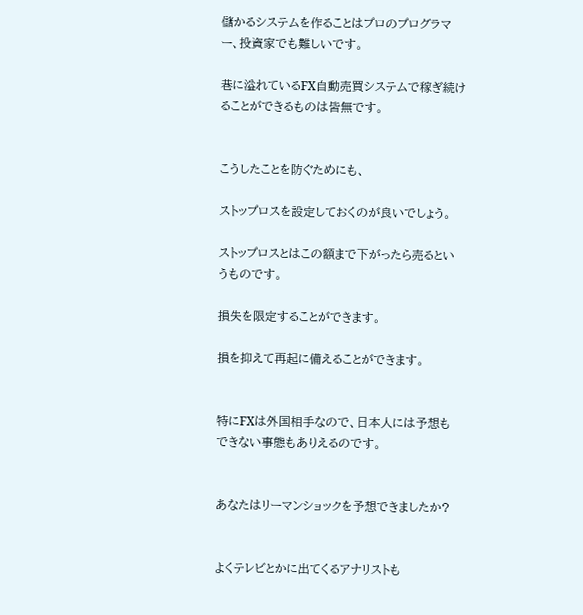儲かるシステムを作ることはプロのプログラマー、投資家でも難しいです。

巷に溢れているFX自動売買システムで稼ぎ続けることができるものは皆無です。


こうしたことを防ぐためにも、

ストップロスを設定しておくのが良いでしょう。

ストップロスとはこの額まで下がったら売るというものです。

損失を限定することができます。

損を抑えて再起に備えることができます。


特にFXは外国相手なので、日本人には予想もできない事態もありえるのです。


あなたはリーマンショックを予想できましたか?


よくテレビとかに出てくるアナリストも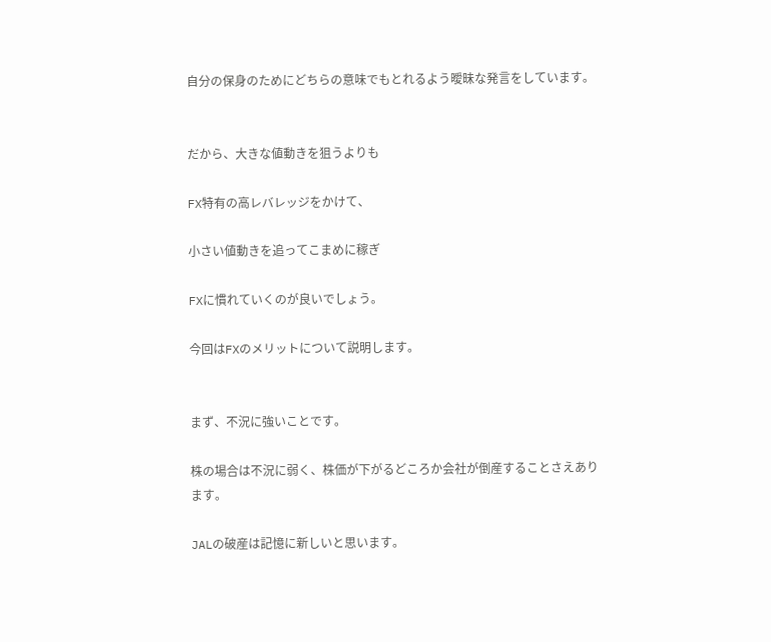自分の保身のためにどちらの意味でもとれるよう曖昧な発言をしています。


だから、大きな値動きを狙うよりも

FX特有の高レバレッジをかけて、

小さい値動きを追ってこまめに稼ぎ

FXに慣れていくのが良いでしょう。

今回はFXのメリットについて説明します。


まず、不況に強いことです。

株の場合は不況に弱く、株価が下がるどころか会社が倒産することさえあります。

JALの破産は記憶に新しいと思います。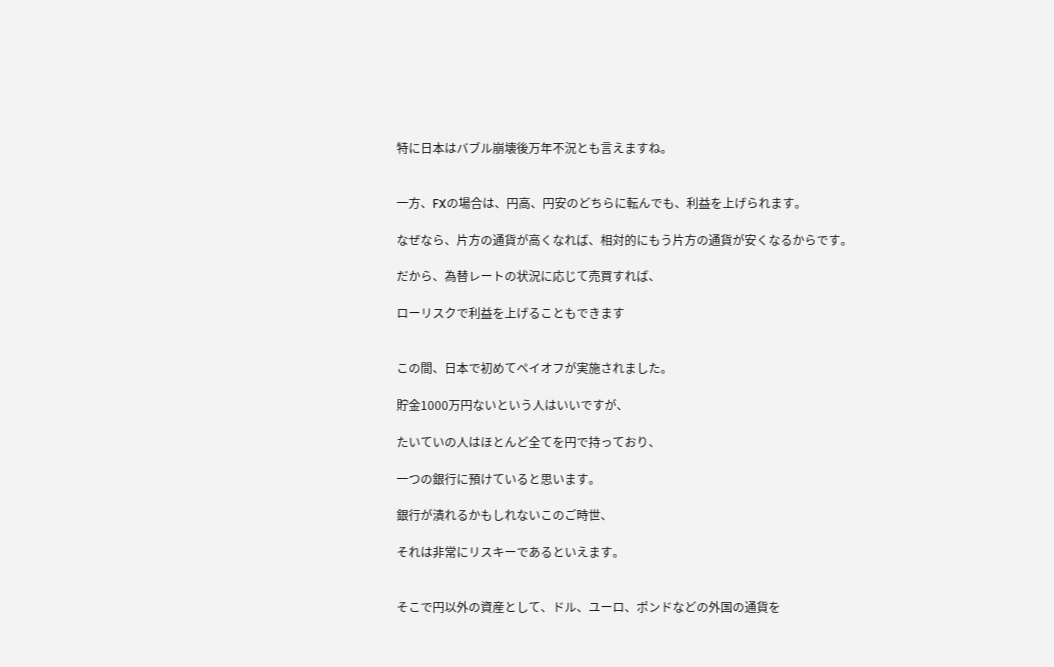特に日本はバブル崩壊後万年不況とも言えますね。


一方、FXの場合は、円高、円安のどちらに転んでも、利益を上げられます。

なぜなら、片方の通貨が高くなれば、相対的にもう片方の通貨が安くなるからです。

だから、為替レートの状況に応じて売買すれば、

ローリスクで利益を上げることもできます


この間、日本で初めてペイオフが実施されました。

貯金1000万円ないという人はいいですが、

たいていの人はほとんど全てを円で持っており、

一つの銀行に預けていると思います。

銀行が潰れるかもしれないこのご時世、

それは非常にリスキーであるといえます。


そこで円以外の資産として、ドル、ユーロ、ポンドなどの外国の通貨を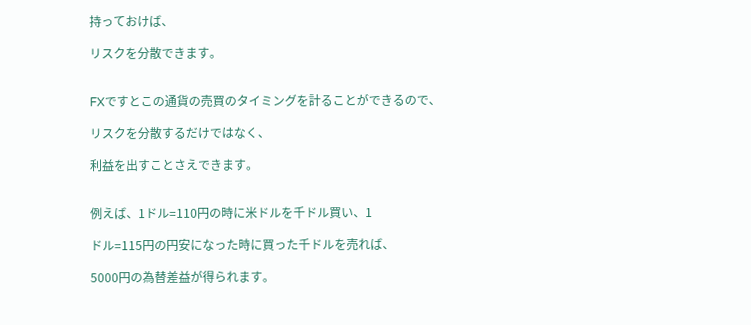持っておけば、

リスクを分散できます。


FXですとこの通貨の売買のタイミングを計ることができるので、

リスクを分散するだけではなく、

利益を出すことさえできます。


例えば、1ドル=110円の時に米ドルを千ドル買い、1

ドル=115円の円安になった時に買った千ドルを売れば、

5000円の為替差益が得られます。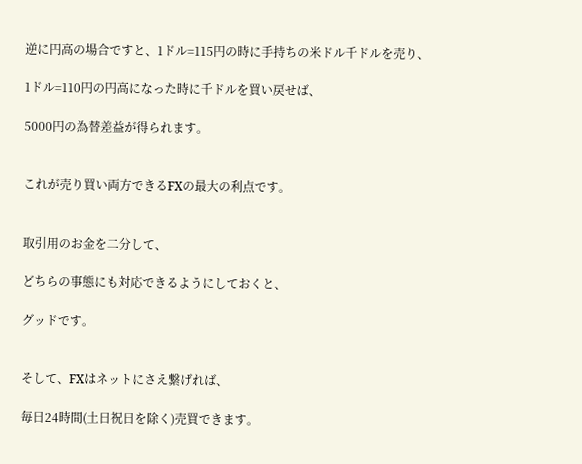逆に円高の場合ですと、1ドル=115円の時に手持ちの米ドル千ドルを売り、

1ドル=110円の円高になった時に千ドルを買い戻せば、

5000円の為替差益が得られます。


これが売り買い両方できるFXの最大の利点です。


取引用のお金を二分して、

どちらの事態にも対応できるようにしておくと、

グッドです。


そして、FXはネットにさえ繋げれば、

毎日24時間(土日祝日を除く)売買できます。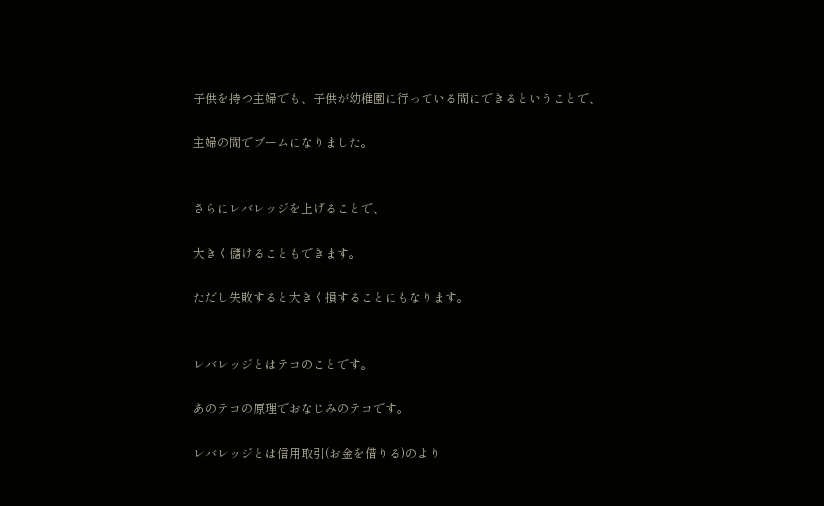子供を持つ主婦でも、子供が幼稚園に行っている間にできるということで、

主婦の間でブームになりました。


さらにレバレッジを上げることで、

大きく儲けることもできます。

ただし失敗すると大きく損することにもなります。


レバレッジとはテコのことです。

あのテコの原理でおなじみのテコです。

レバレッジとは信用取引(お金を借りる)のより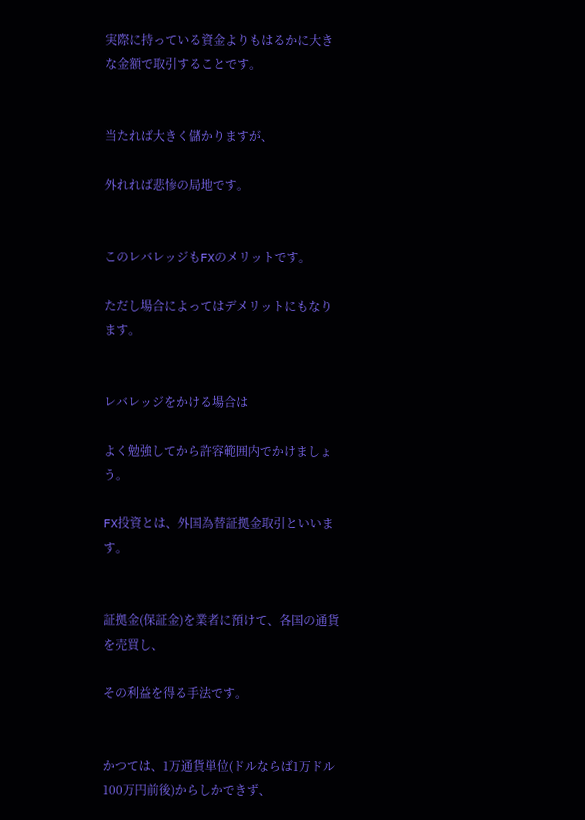実際に持っている資金よりもはるかに大きな金額で取引することです。


当たれば大きく儲かりますが、

外れれば悲惨の局地です。


このレバレッジもFXのメリットです。

ただし場合によってはデメリットにもなります。


レバレッジをかける場合は

よく勉強してから許容範囲内でかけましょう。

FX投資とは、外国為替証拠金取引といいます。


証拠金(保証金)を業者に預けて、各国の通貨を売買し、

その利益を得る手法です。


かつては、1万通貨単位(ドルならば1万ドル100万円前後)からしかできず、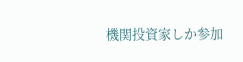機関投資家しか参加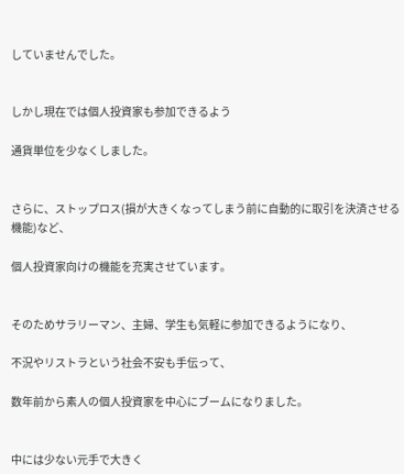していませんでした。


しかし現在では個人投資家も参加できるよう

通貨単位を少なくしました。


さらに、ストップロス(損が大きくなってしまう前に自動的に取引を決済させる機能)など、

個人投資家向けの機能を充実させています。


そのためサラリーマン、主婦、学生も気軽に参加できるようになり、

不況やリストラという社会不安も手伝って、

数年前から素人の個人投資家を中心にブームになりました。


中には少ない元手で大きく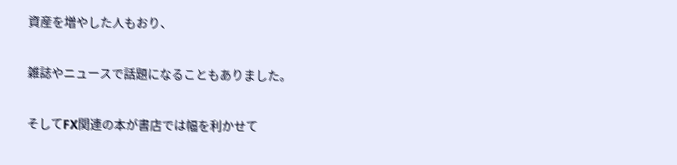資産を増やした人もおり、

雑誌やニュースで話題になることもありました。

そしてFX関連の本が書店では幅を利かせて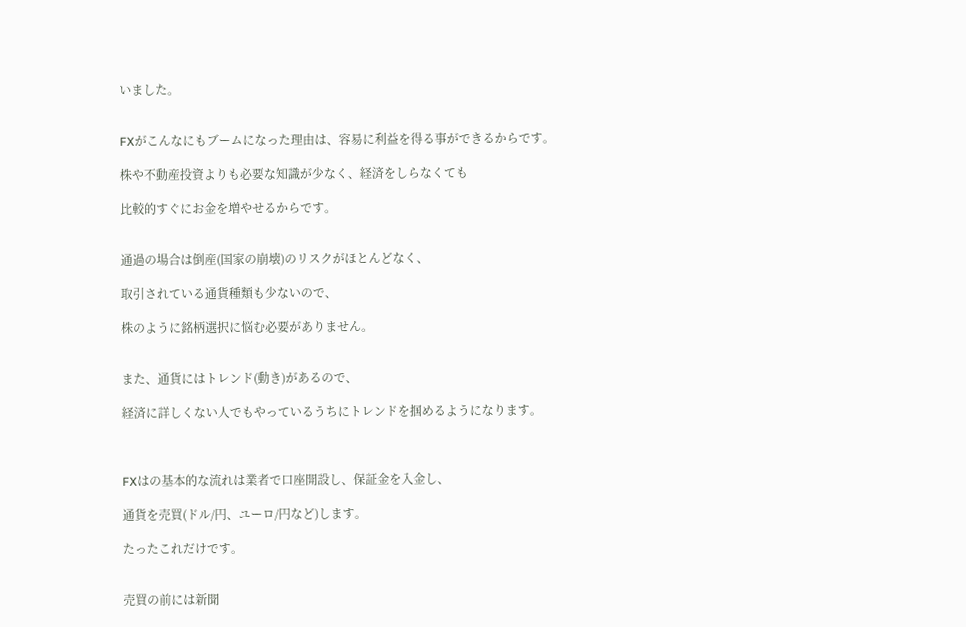いました。


FXがこんなにもブームになった理由は、容易に利益を得る事ができるからです。

株や不動産投資よりも必要な知識が少なく、経済をしらなくても

比較的すぐにお金を増やせるからです。


通過の場合は倒産(国家の崩壊)のリスクがほとんどなく、

取引されている通貨種類も少ないので、

株のように銘柄選択に悩む必要がありません。


また、通貨にはトレンド(動き)があるので、

経済に詳しくない人でもやっているうちにトレンドを掴めるようになります。



FXはの基本的な流れは業者で口座開設し、保証金を入金し、

通貨を売買(ドル/円、ユーロ/円など)します。

たったこれだけです。


売買の前には新聞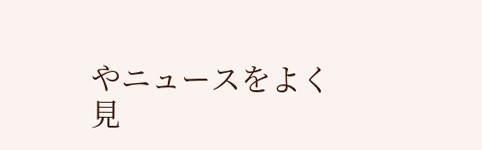やニュースをよく見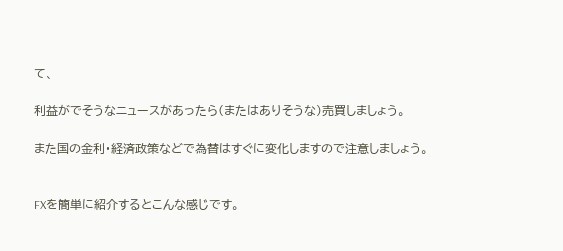て、

利益がでそうなニュースがあったら(またはありそうな)売買しましょう。

また国の金利・経済政策などで為替はすぐに変化しますので注意しましょう。


FXを簡単に紹介するとこんな感じです。